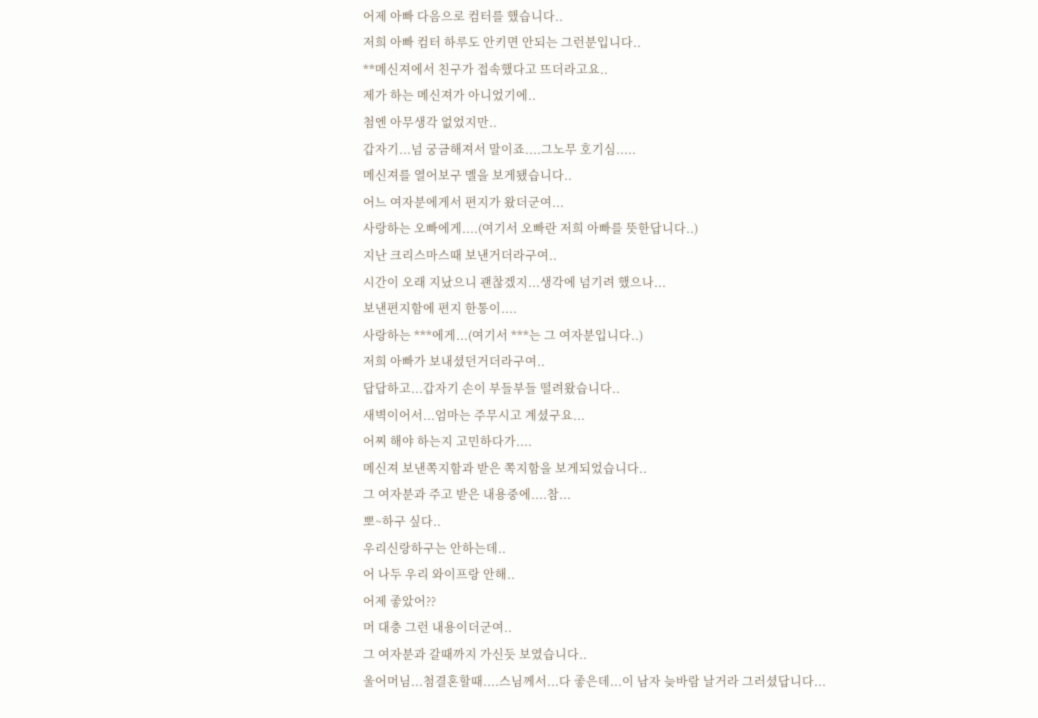어제 아빠 다음으로 컴터를 했습니다..
저희 아빠 컴터 하루도 안키면 안되는 그런분입니다..
**메신져에서 친구가 접속했다고 뜨더라고요..
제가 하는 메신져가 아니었기에..
첨엔 아무생각 없었지만..
갑자기...넘 궁금해져서 말이죠....그노무 호기심.....
메신져를 열어보구 멜을 보게됐습니다..
어느 여자분에게서 편지가 왔더군여...
사랑하는 오빠에게....(여기서 오빠란 저희 아빠를 뜻한답니다..)
지난 크리스마스때 보낸거더라구여..
시간이 오래 지났으니 괜찮겠지...생각에 넘기려 했으나...
보낸편지함에 편지 한통이....
사랑하는 ***에게...(여기서 ***는 그 여자분입니다..)
저희 아빠가 보내셨던거더라구여..
답답하고...갑자기 손이 부들부들 떨려왔습니다..
새벽이어서...엄마는 주무시고 계셨구요...
어찌 해야 하는지 고민하다가....
메신져 보낸쪽지함과 받은 쪽지함을 보게되었습니다..
그 여자분과 주고 받은 내용중에....참...
뽀~하구 싶다..
우리신랑하구는 안하는데..
어 나두 우리 와이프랑 안해..
어제 좋았어??
머 대충 그런 내용이더군여..
그 여자분과 갈때까지 가신듯 보였습니다..
울어머님...첨결혼할때....스님께서...다 좋은데...이 남자 늦바람 날거라 그러셨답니다...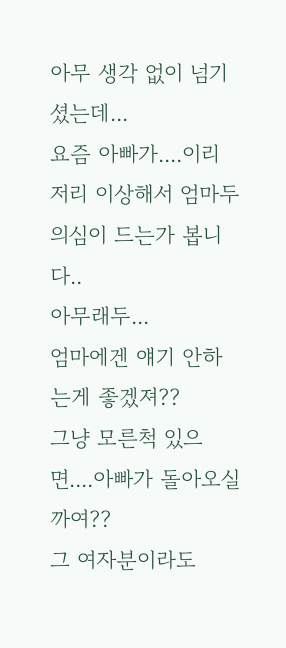아무 생각 없이 넘기셨는데...
요즘 아빠가....이리 저리 이상해서 엄마두 의심이 드는가 봅니다..
아무래두...
엄마에겐 얘기 안하는게 좋겠져??
그냥 모른척 있으면....아빠가 돌아오실까여??
그 여자분이라도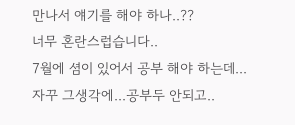만나서 얘기를 해야 하나..??
너무 혼란스럽습니다..
7월에 셤이 있어서 공부 해야 하는데...
자꾸 그생각에...공부두 안되고..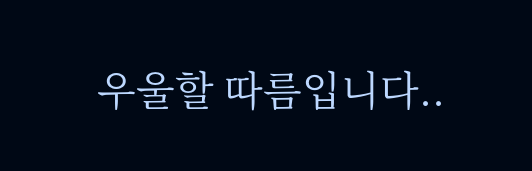우울할 따름입니다..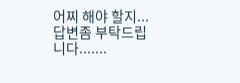어찌 해야 할지...
답변좀 부탁드립니다.......